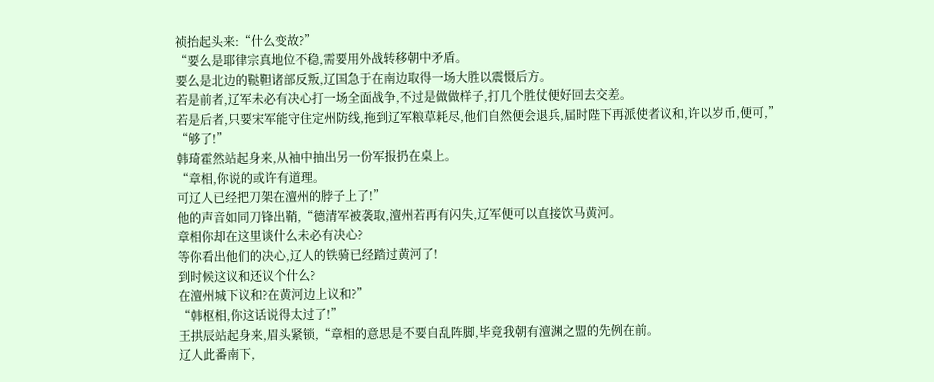祯抬起头来:“什么变故?”
“要么是耶律宗真地位不稳,需要用外战转移朝中矛盾。
要么是北边的鞑靼诸部反叛,辽国急于在南边取得一场大胜以震慑后方。
若是前者,辽军未必有决心打一场全面战争,不过是做做样子,打几个胜仗便好回去交差。
若是后者,只要宋军能守住定州防线,拖到辽军粮草耗尽,他们自然便会退兵,届时陛下再派使者议和,许以岁币,便可,”
“够了!”
韩琦霍然站起身来,从袖中抽出另一份军报扔在桌上。
“章相,你说的或许有道理。
可辽人已经把刀架在澶州的脖子上了!”
他的声音如同刀锋出鞘,“德清军被袭取,澶州若再有闪失,辽军便可以直接饮马黄河。
章相你却在这里谈什么未必有决心?
等你看出他们的决心,辽人的铁骑已经踏过黄河了!
到时候这议和还议个什么?
在澶州城下议和?在黄河边上议和?”
“韩枢相,你这话说得太过了!”
王拱辰站起身来,眉头紧锁,“章相的意思是不要自乱阵脚,毕竟我朝有澶渊之盟的先例在前。
辽人此番南下,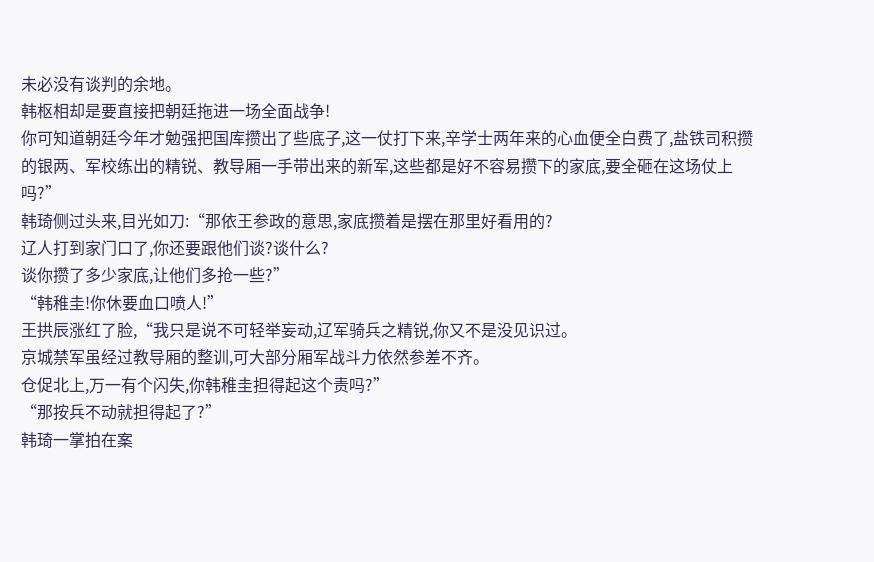未必没有谈判的余地。
韩枢相却是要直接把朝廷拖进一场全面战争!
你可知道朝廷今年才勉强把国库攒出了些底子,这一仗打下来,辛学士两年来的心血便全白费了,盐铁司积攒的银两、军校练出的精锐、教导厢一手带出来的新军,这些都是好不容易攒下的家底,要全砸在这场仗上吗?”
韩琦侧过头来,目光如刀:“那依王参政的意思,家底攒着是摆在那里好看用的?
辽人打到家门口了,你还要跟他们谈?谈什么?
谈你攒了多少家底,让他们多抢一些?”
“韩稚圭!你休要血口喷人!”
王拱辰涨红了脸,“我只是说不可轻举妄动,辽军骑兵之精锐,你又不是没见识过。
京城禁军虽经过教导厢的整训,可大部分厢军战斗力依然参差不齐。
仓促北上,万一有个闪失,你韩稚圭担得起这个责吗?”
“那按兵不动就担得起了?”
韩琦一掌拍在案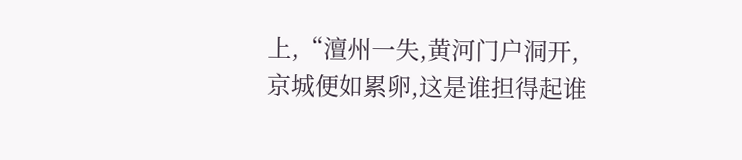上,“澶州一失,黄河门户洞开,京城便如累卵,这是谁担得起谁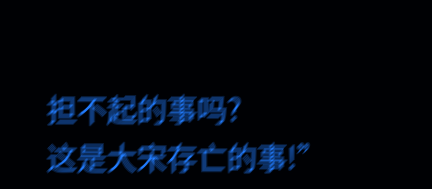担不起的事吗?
这是大宋存亡的事!”